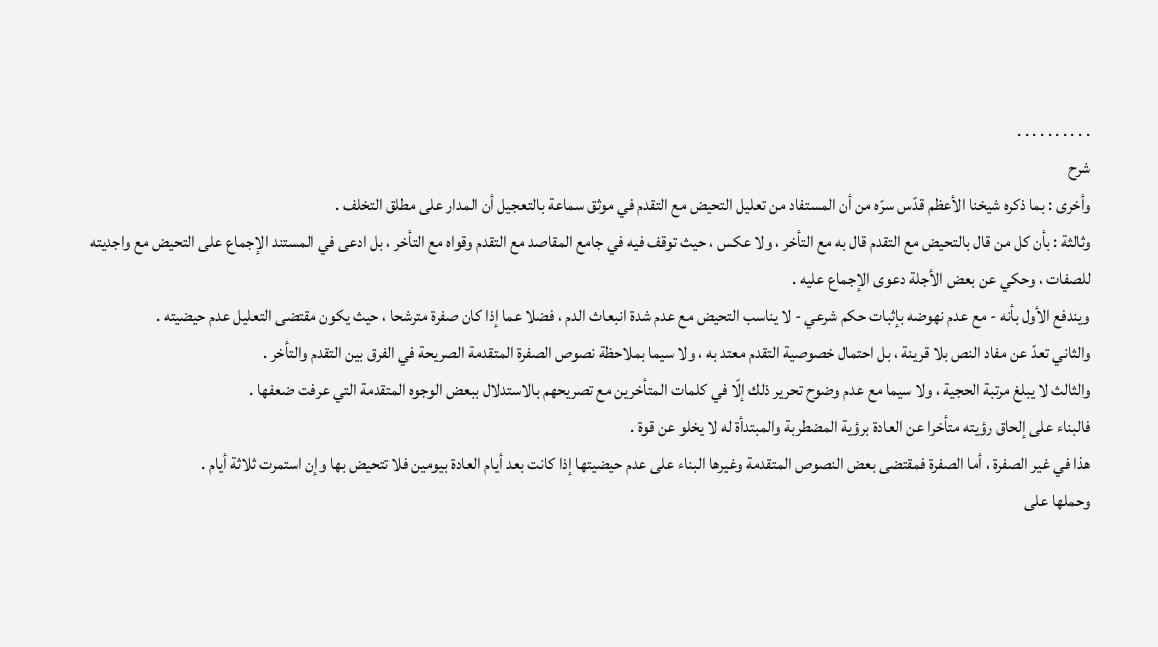. . . . . . . . . .
شرح
وأخرى : بما ذكره شيخنا الأعظم قدّس سرّه من أن المستفاد من تعليل التحيض مع التقدم في موثق سماعة بالتعجيل أن المدار على مطلق التخلف .
وثالثة : بأن كل من قال بالتحيض مع التقدم قال به مع التأخر ، ولا عكس ، حيث توقف فيه في جامع المقاصد مع التقدم وقواه مع التأخر ، بل ادعى في المستند الإجماع على التحيض مع واجديته للصفات ، وحكي عن بعض الأجلة دعوى الإجماع عليه .
ويندفع الأول بأنه - مع عدم نهوضه بإثبات حكم شرعي - لا يناسب التحيض مع عدم شدة انبعاث الدم ، فضلا عما إذا كان صفرة مترشحا ، حيث يكون مقتضى التعليل عدم حيضيته .
والثاني تعدّ عن مفاد النص بلا قرينة ، بل احتمال خصوصية التقدم معتد به ، ولا سيما بملاحظة نصوص الصفرة المتقدمة الصريحة في الفرق بين التقدم والتأخر .
والثالث لا يبلغ مرتبة الحجية ، ولا سيما مع عدم وضوح تحرير ذلك إلّا في كلمات المتأخرين مع تصريحهم بالاستدلال ببعض الوجوه المتقدمة التي عرفت ضعفها .
فالبناء على إلحاق رؤيته متأخرا عن العادة برؤية المضطربة والمبتدأة له لا يخلو عن قوة .
هذا في غير الصفرة ، أما الصفرة فمقتضى بعض النصوص المتقدمة وغيرها البناء على عدم حيضيتها إذا كانت بعد أيام العادة بيومين فلا تتحيض بها وإن استمرت ثلاثة أيام .
وحملها على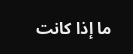ما إذا كانت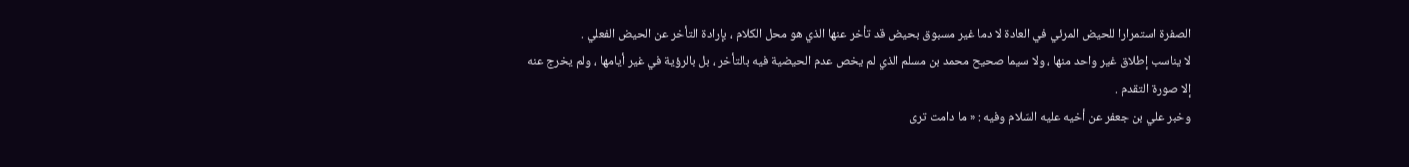الصفرة استمرارا للحيض المرئي في العادة لا دما غير مسبوق بحيض قد تأخر عنها الذي هو محل الكلام ، بإرادة التأخر عن الحيض الفعلي .
لا يناسب إطلاق غير واحد منها ، ولا سيما صحيح محمد بن مسلم الذي لم يخص عدم الحيضية فيه بالتأخر ، بل بالرؤية في غير أيامها ، ولم يخرج عنه إلا صورة التقدم .
وخبر علي بن جعفر عن أخيه عليه السّلام وفيه : « ما دامت ترى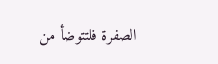الصفرة فلتتوضأ من